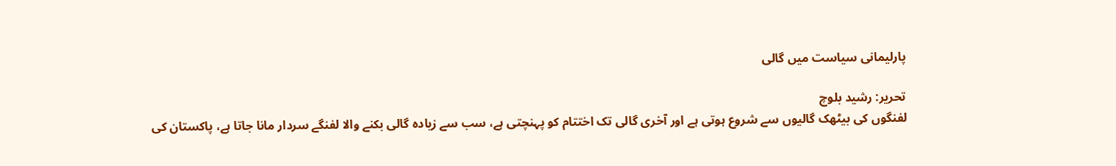پارلیمانی سیاست میں گالی

تحریر: رشید بلوچ
لفنگوں کی بیٹھک گالیوں سے شروع ہوتی ہے اور آخری گالی تک اختتام کو پہنچتی ہے، سب سے زیادہ گالی بکنے والا لفنگے سردار مانا جاتا ہے، پاکستان کی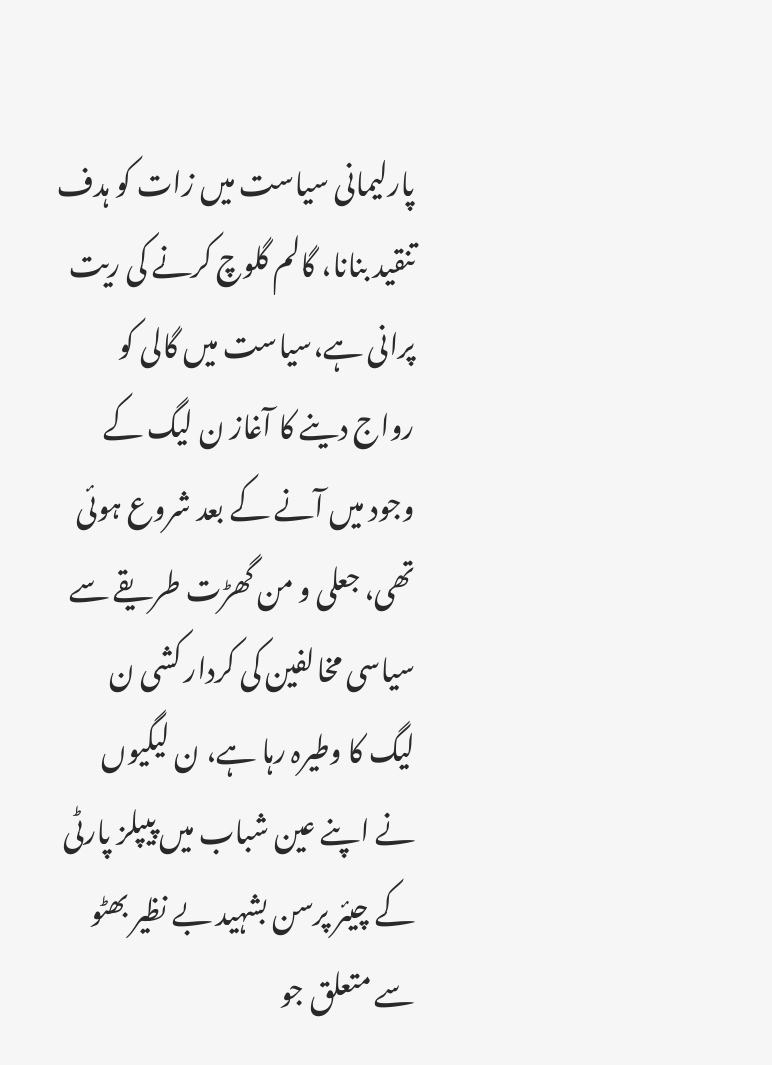پارلیمانی سیاست میں زات کو ہدف تنقید بنانا، گالم گلوچ کرنے کی ریت پرانی ہے،سیاست میں گالی کو رواج دینے کا آغاز ن لیگ کے وجود میں آنے کے بعد شروع ہوئی تھی، جعلی و من گھڑت طریقے سے سیاسی مخالفین کی کردار کشی ن لیگ کا وطیرہ رہا ہے، ن لیگیوں نے اپنے عین شباب میں پیپلز پارٹی کے چیئر پرسن بشہید بے نظیر بھٹو سے متعلق جو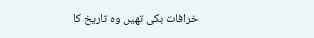خرافات بکی تھیں وہ تاریخ کا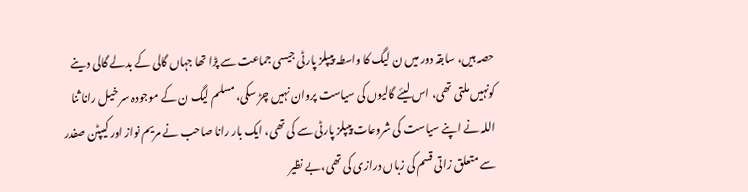حصہ ہیں، سابقہ دور میں ن لیگ کا واسطہ پیپلز پارٹی جیسی جماعت سے پڑا تھا جہاں گالی کے بدلے گالی دینے کونہیں ملتی تھی، اس لیئے گالیوں کی سیاست پروان نہیں چڑ سکی، مسلم لیگ ن کے موجودہ سر خیل رانا ثنا اللہ نے اپنے سیاست کی شروعات پیپلز پارٹی سے کی تھی، ایک بار رانا صاحب نے مریم نواز اور کیپٹن صفدر سے متعلق زاتی قسم کی زباں درازی کی تھی،بے نظیر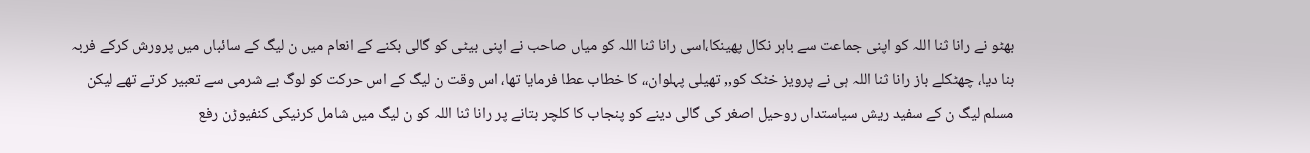بھٹو نے رانا ثنا اللہ کو اپنی جماعت سے باہر نکال پھینکا،اسی رانا ثنا اللہ کو میاں صاحب نے اپنی بیٹی کو گالی بکنے کے انعام میں ن لیگ کے سائباں میں پرورش کرکے فربہ بنا دیا، چھٹکلے باز رانا ثنا اللہ ہی نے پرویز خٹک کو,, تھیلی پہلوان،، کا خطاب عطا فرمایا تھا، اس وقت ن لیگ کے اس حرکت کو لوگ بے شرمی سے تعبیر کرتے تھے لیکن مسلم لیگ ن کے سفید ریش سیاستداں روحیل اصغر کی گالی دینے کو پنجاب کا کلچر بتانے پر رانا ثنا اللہ کو ن لیگ میں شامل کرنیکی کنفیوڑن رفع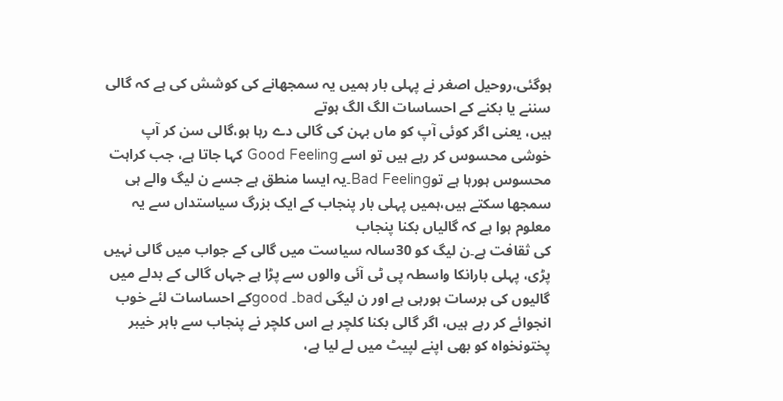ہوگئی،روحیل اصغر نے پہلی بار ہمیں یہ سمجھانے کی کوشش کی ہے کہ گالی سننے یا بکنے کے احساسات الگ الگ ہوتے
ہیں، یعنی اگر کوئی آپ کو ماں بہن کی گالی دے رہا ہو،گالی سن کر آپ خوشی محسوس کر رہے ہیں تو اسے Good Feeling کہا جاتا ہے، جب کراہت محسوس ہورہا ہے توBad Feeling۔یہ ایسا منطق ہے جسے ن لیگ والے ہی سمجھا سکتے ہیں،ہمیں پہلی بار پنجاب کے ایک بزرگ سیاستداں سے یہ معلوم ہوا ہے کہ گالیاں بکنا پنجاب
کی ثقافت ہے۔ن لیگ کو 30سالہ سیاست میں گالی کے جواب میں گالی نہیں پڑی، پہلی بارانکا واسطہ پی ٹی آئی والوں سے پڑا ہے جہاں گالی کے بدلے میں گالیوں کی برسات ہورہی ہے اور ن لیگی bad۔ goodکے احساسات لئے خوب انجوائے کر رہے ہیں، اگر گالی بکنا کلچر ہے اس کلچر نے پنجاب سے باہر خیبر پختونخواہ کو بھی اپنے لپیٹ میں لے لیا ہے،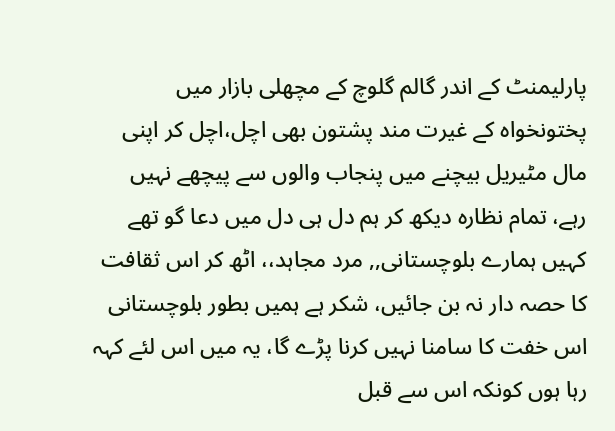پارلیمنٹ کے اندر گالم گلوچ کے مچھلی بازار میں پختونخواہ کے غیرت مند پشتون بھی اچل،اچل کر اپنی مال مٹیریل بیچنے میں پنجاب والوں سے پیچھے نہیں رہے، تمام نظارہ دیکھ کر ہم دل ہی دل میں دعا گو تھے کہیں ہمارے بلوچستانی,, مرد مجاہد،، اٹھ کر اس ثقافت کا حصہ دار نہ بن جائیں، شکر ہے ہمیں بطور بلوچستانی اس خفت کا سامنا نہیں کرنا پڑے گا، یہ میں اس لئے کہہ رہا ہوں کونکہ اس سے قبل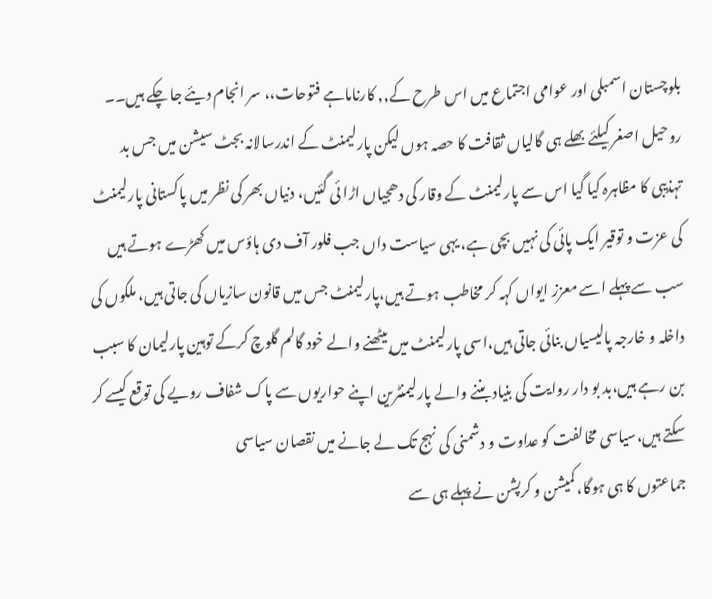بلوچستان اسمبلی اور عوامی اجتماع میں اس طرح کے,, کارناماہے فتوحات،، سر انجام دیئے جا چکے ہیں۔۔
روحیل اصغر کیلئے بھلے ہی گالیاں ثقافت کا حصہ ہوں لیکن پارلیمنٹ کے اندرسالانہ بجٹ سیشن میں جس بد تہذیبی کا مظاہرہ کیا گیا اس سے پارلیمنٹ کے وقار کی دھجیاں اڑا ئی گئیں، دنیاں بھر کی نظر میں پاکستانی پارلیمنٹ کی عزت و توقیر ایک پائی کی نہیں بچی ہے، یہی سیاست داں جب فلور آف دی ہاؤس میں کھڑے ہوتے ہیں سب سے پہلے اسے معزز ایواں کہہ کر مخاطب ہوتے ہیں،پارلیمنٹ جس میں قانون سازیاں کی جاتی ہیں، ملکوں کی داخلہ و خارجہ پالیسیاں بنائی جاتی ہیں،اسی پارلیمنٹ میں بیٹھنے والے خود گالم گلوچ کرکے توہین پارلیمان کا سبب بن رہے ہیں،بد بو دار روایت کی بنیاد بننے والے پارلیمنٹرین اپنے حواریوں سے پاک شفاف رویے کی توقع کیسے کر سکتے ہیں،سیاسی مخالفت کو عداوت و دشمنی کی نہج تک لے جانے میں نقصان سیاسی
جماعتوں کا ہی ہوگا، کمیشن و کرپشن نے پہلے ہی سے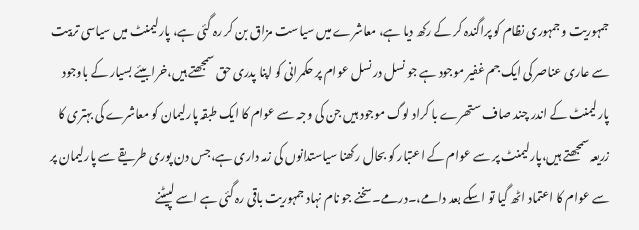جمہوریت و جمہوری نظام کو پراگندہ کر کے رکھ دیا ہے، معاشرے میں سیاست مزاق بن کر رہ گئی ہے، پارلیمنٹ میں سیاسی تربیت سے عاری عناصر کی ایک جم غفیر موجود ہے جو نسل در نسل عوام پر حکمرانی کو اپنا پدری حق سمجھتے ہیں،خرابیئے بسیار کے باوجود
پارلیمنٹ کے اندر چند صاف ستھرے با کراد لوگ موجود ہیں جن کی وجہ سے عوام کا ایک طبقہ پارلیمان کو معاشرے کی بہتری کا زریعہ سمجھتے ہیں،پارلیمنٹ پر سے عوام کے اعتبار کو بحال رکھنا سیاستدانوں کی زمہ داری ہے،جس دن پوری طریقے سے پارلیمان پر سے عوام کا اعتماد اٹھ گیا تو اسکے بعد دامے،۔درمے۔سخنے جو نام نہاد جمہوریت باقی رہ گئی ہے اسے لپیٹنے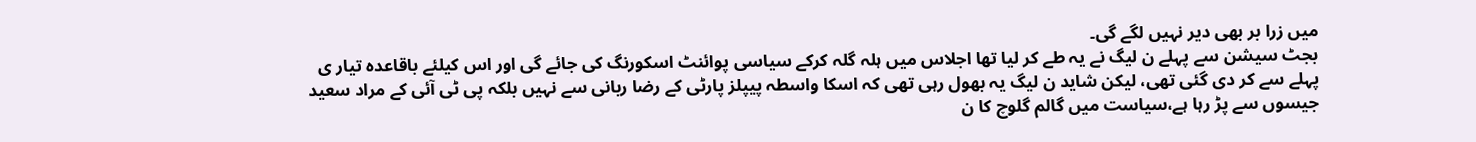میں زرا بر بھی دیر نہیں لگے گی۔
بجٹ سیشن سے پہلے ن لیگ نے یہ طے کر لیا تھا اجلاس میں ہلہ گلہ کرکے سیاسی پوائنٹ اسکورنگ کی جائے گی اور اس کیلئے باقاعدہ تیار ی پہلے سے کر دی گئی تھی، لیکن شاید ن لیگ یہ بھول رہی تھی کہ اسکا واسطہ پیپلز پارٹی کے رضا ربانی سے نہیں بلکہ پی ٹی آئی کے مراد سعید جیسوں سے پڑ رہا ہے،سیاست میں گالم گلوچ کا ن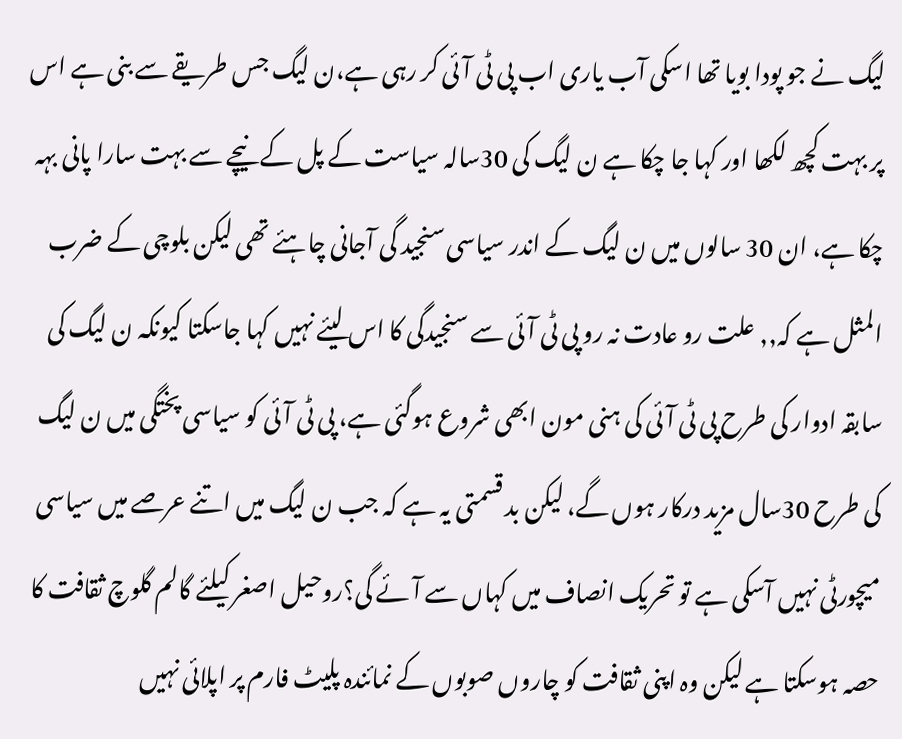لیگ نے جو پودا بویا تھا اسکی آب یاری اب پی ٹی آئی کر رہی ہے،ن لیگ جس طریقے سے بنی ہے اس پر بہت کچھ لکھا اور کہا جا چکا ہے ن لیگ کی 30سالہ سیاست کے پل کے نیچے سے بہت سارا پانی بہہ چکا ہے، ان 30 سالوں میں ن لیگ کے اندر سیاسی سنجید گی آجانی چاہئے تھی لیکن بلوچی کے ضرب المثل ہے کہ,, علت رو عادت نہ رو پی ٹی آئی سے سنجیدگی کا اس لیئے نہیں کہا جاسکتا کیونکہ ن لیگ کی سابقہ ادوار کی طرح پی ٹی آئی کی ہنی مون ابھی شروع ہوگئی ہے، پی ٹی آئی کو سیاسی پختگی میں ن لیگ کی طرح 30سال مزید درکار ہوں گے، لیکن بد قسمتی یہ ہے کہ جب ن لیگ میں اتنے عرصے میں سیاسی میچورٹی نہیں آسکی ہے تو تحریک انصاف میں کہاں سے آئے گی؟روحیل اصغر کیلئے گالم گلوچ ثقافت کا حصہ ہوسکتا ہے لیکن وہ اپنی ثقافت کو چاروں صوبوں کے نمائندہ پلیٹ فارم پر اپلائی نہیں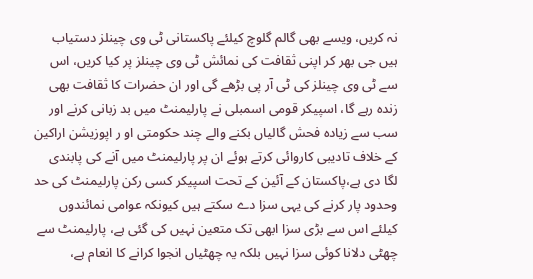نہ کریں، ویسے بھی گالم گلوچ کیلئے پاکستانی ٹی وی چینلز دستیاب ہیں جی بھر کر اپنی ثقافت کی نمائش ٹی وی چینلز پر کیا کریں، اس سے ٹی وی چینلز کی ٹی آر پی بڑھے گی اور ان حضرات کا ثقافت بھی زندہ رہے گا، اسپیکر قومی اسمبلی نے پارلیمنٹ میں بد زبانی کرنے اور سب سے زیادہ فحش گالیاں بکنے والے چند حکومتی او ر اپوزیشن اراکین کے خلاف تادیبی کاروائی کرتے ہوئے ان پر پارلیمنٹ میں آنے کی پابندی لگا دی ہے،پاکستان کے آئین کے تحت اسپیکر کسی رکن پارلیمنٹ کی حد وحدود پار کرنے کی یہی سزا دے سکتے ہیں کیونکہ عوامی نمائندوں کیلئے اس سے بڑی سزا ابھی تک متعین نہیں کی گئی ہے، پارلیمنٹ سے چھٹی دلانا کوئی سزا نہیں بلکہ یہ چھٹیاں انجوا کرانے کا انعام ہے،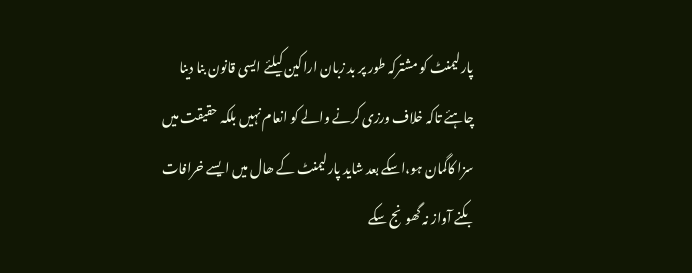پارلیمنٹ کو مشترکہ طور پر بد زبان اراکین کیلئے ایسی قانون بنا دینا چاہئے تاکہ خلاف ورزی کرنے والے کو انعام نہیں بلکہ حقیقت میں سزا کاگمان ہو،اسکے بعد شاید پارلیمنٹ کے ھال میں ایسے خرافات بکنے آواز نہ گھونج سکے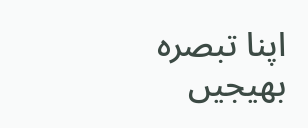اپنا تبصرہ بھیجیں